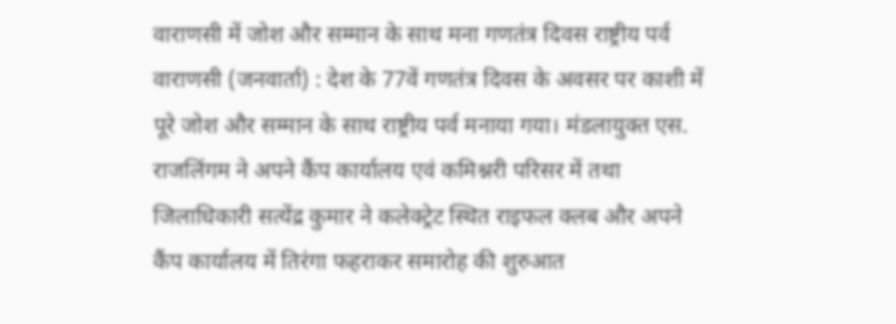वाराणसी में जोश और सम्मान के साथ मना गणतंत्र दिवस राष्ट्रीय पर्व
वाराणसी (जनवार्ता) : देश के 77वें गणतंत्र दिवस के अवसर पर काशी में पूरे जोश और सम्मान के साथ राष्ट्रीय पर्व मनाया गया। मंडलायुक्त एस. राजलिंगम ने अपने कैंप कार्यालय एवं कमिश्नरी परिसर में तथा जिलाधिकारी सत्येंद्र कुमार ने कलेक्ट्रेट स्थित राइफल क्लब और अपने कैंप कार्यालय में तिरंगा फहराकर समारोह की शुरुआत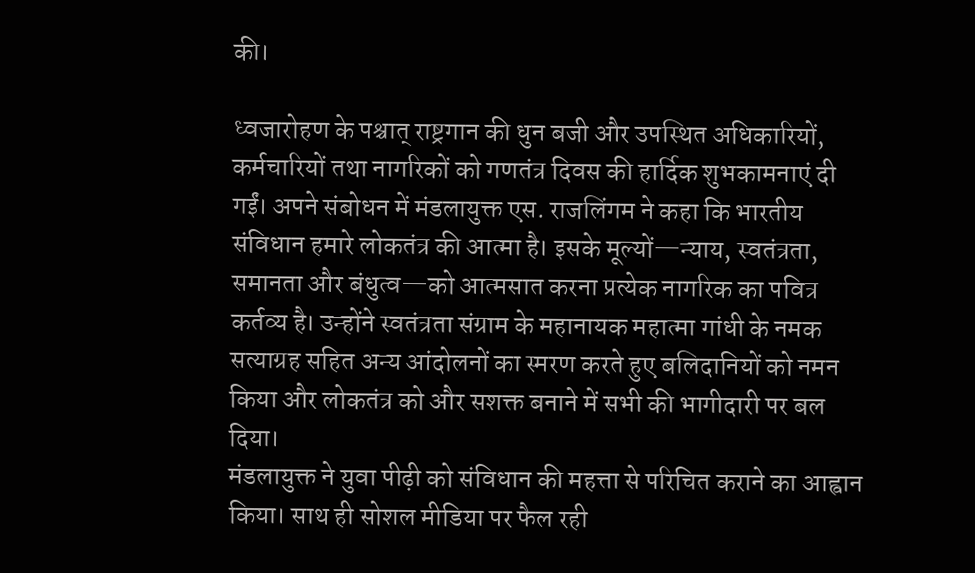की।

ध्वजारोहण के पश्चात् राष्ट्रगान की धुन बजी और उपस्थित अधिकारियों, कर्मचारियों तथा नागरिकों को गणतंत्र दिवस की हार्दिक शुभकामनाएं दी गईं। अपने संबोधन में मंडलायुक्त एस. राजलिंगम ने कहा कि भारतीय संविधान हमारे लोकतंत्र की आत्मा है। इसके मूल्यों—न्याय, स्वतंत्रता, समानता और बंधुत्व—को आत्मसात करना प्रत्येक नागरिक का पवित्र कर्तव्य है। उन्होंने स्वतंत्रता संग्राम के महानायक महात्मा गांधी के नमक सत्याग्रह सहित अन्य आंदोलनों का स्मरण करते हुए बलिदानियों को नमन किया और लोकतंत्र को और सशक्त बनाने में सभी की भागीदारी पर बल दिया।
मंडलायुक्त ने युवा पीढ़ी को संविधान की महत्ता से परिचित कराने का आह्वान किया। साथ ही सोशल मीडिया पर फैल रही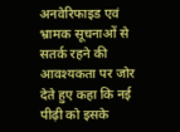अनवेरिफाइड एवं भ्रामक सूचनाओं से सतर्क रहने की आवश्यकता पर जोर देते हुए कहा कि नई पीढ़ी को इसके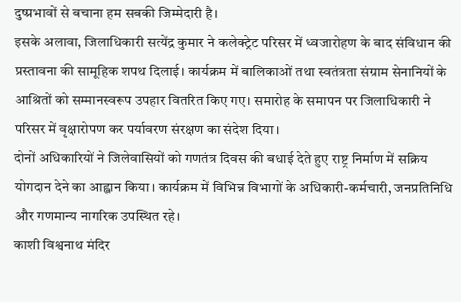दुष्प्रभावों से बचाना हम सबकी जिम्मेदारी है।
इसके अलावा, जिलाधिकारी सत्येंद्र कुमार ने कलेक्ट्रेट परिसर में ध्वजारोहण के बाद संविधान की प्रस्तावना की सामूहिक शपथ दिलाई। कार्यक्रम में बालिकाओं तथा स्वतंत्रता संग्राम सेनानियों के आश्रितों को सम्मानस्वरूप उपहार वितरित किए गए। समारोह के समापन पर जिलाधिकारी ने परिसर में वृक्षारोपण कर पर्यावरण संरक्षण का संदेश दिया।
दोनों अधिकारियों ने जिलेवासियों को गणतंत्र दिवस की बधाई देते हुए राष्ट्र निर्माण में सक्रिय योगदान देने का आह्वान किया। कार्यक्रम में विभिन्न विभागों के अधिकारी-कर्मचारी, जनप्रतिनिधि और गणमान्य नागरिक उपस्थित रहे।
काशी विश्वनाथ मंदिर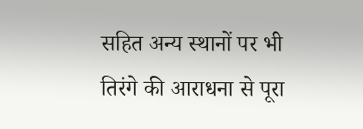सहित अन्य स्थानों पर भी तिरंगे की आराधना से पूरा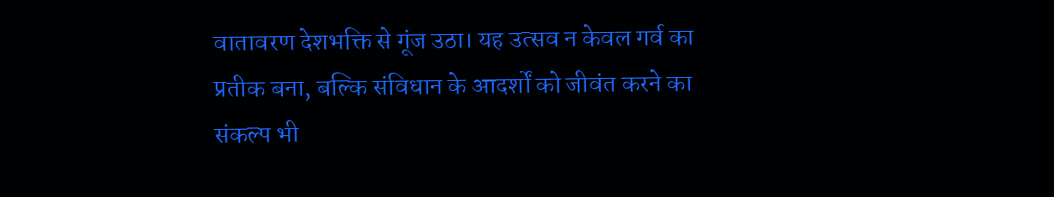वातावरण देशभक्ति से गूंज उठा। यह उत्सव न केवल गर्व का प्रतीक बना, बल्कि संविधान के आदर्शों को जीवंत करने का संकल्प भी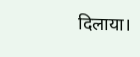दिलाया।